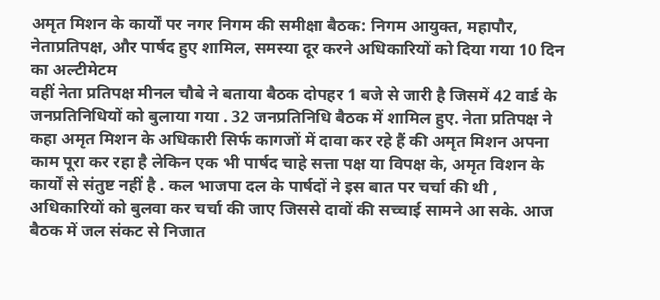अमृत मिशन के कार्यों पर नगर निगम की समीक्षा बैठक: निगम आयुक्त, महापौर, नेताप्रतिपक्ष, और पार्षद हुए शामिल, समस्या दूर करने अधिकारियों को दिया गया 10 दिन का अल्टीमेटम
वहीं नेता प्रतिपक्ष मीनल चौबे ने बताया बैठक दोपहर 1 बजे से जारी है जिसमें 42 वार्ड के जनप्रतिनिधियों को बुलाया गया . 32 जनप्रतिनिधि बैठक में शामिल हुए. नेता प्रतिपक्ष ने कहा अमृत मिशन के अधिकारी सिर्फ कागजों में दावा कर रहे हैं की अमृत मिशन अपना काम पूरा कर रहा है लेकिन एक भी पार्षद चाहे सत्ता पक्ष या विपक्ष के, अमृत विशन के कार्यों से संतुष्ट नहीं है . कल भाजपा दल के पार्षदों ने इस बात पर चर्चा की थी , अधिकारियों को बुलवा कर चर्चा की जाए जिससे दावों की सच्चाई सामने आ सके. आज बैठक में जल संकट से निजात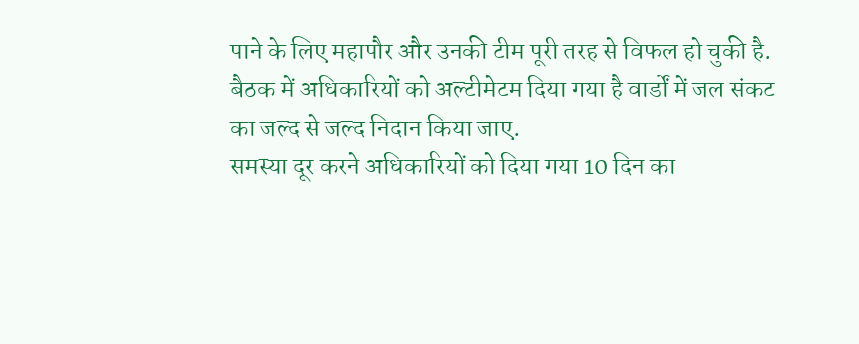पाने के लिए महापौर और उनकी टीम पूरी तरह से विफल हो चुकी है. बैठक में अधिकारियों को अल्टीमेटम दिया गया है वार्डों में जल संकट का जल्द से जल्द निदान किया जाए.
समस्या दूर करने अधिकारियों को दिया गया 10 दिन का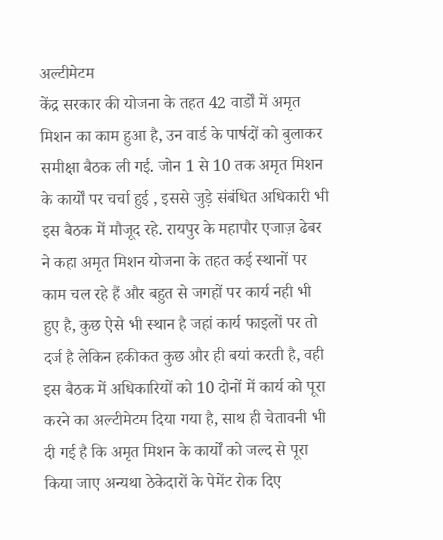अल्टीमेटम
केंद्र सरकार की योजना के तहत 42 वार्डों में अमृत मिशन का काम हुआ है, उन वार्ड के पार्षदों को बुलाकर समीक्षा बैठक ली गई. जोन 1 से 10 तक अमृत मिशन के कार्यों पर चर्चा हुई , इससे जुड़े संबंधित अधिकारी भी इस बैठक में मौजूद रहे. रायपुर के महापौर एजाज़ ढेबर ने कहा अमृत मिशन योजना के तहत कई स्थानों पर काम चल रहे हैं और बहुत से जगहों पर कार्य नही भी हुए है, कुछ ऐसे भी स्थान है जहां कार्य फाइलों पर तो दर्ज है लेकिन हकीकत कुछ और ही बयां करती है, वही इस बैठक में अधिकारियों को 10 दोनों में कार्य को पूरा करने का अल्टीमेटम दिया गया है, साथ ही चेतावनी भी दी गई है कि अमृत मिशन के कार्यों को जल्द से पूरा किया जाए अन्यथा ठेकेदारों के पेमेंट रोक दिए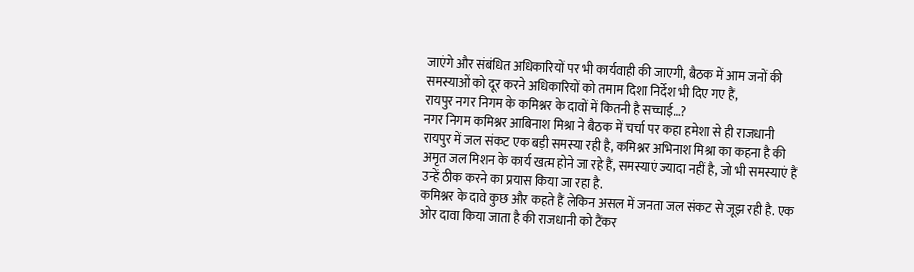जाएंगे और संबंधित अधिकारियों पर भी कार्यवाही की जाएगी, बैठक में आम जनों की समस्याओं को दूर करने अधिकारियों को तमाम दिशा निर्देश भी दिए गए हैं,
रायपुर नगर निगम के कमिश्नर के दावों में कितनी है सच्चाई…?
नगर निगम कमिश्नर आबिनाश मिश्रा ने बैठक में चर्चा पर कहा हमेशा से ही राजधानी रायपुर में जल संकट एक बड़ी समस्या रही है, कमिश्नर अभिनाश मिश्रा का कहना है की अमृत जल मिशन के कार्य खत्म होने जा रहे हैं, समस्याएं ज्यादा नहीं है, जो भी समस्याएं हैं उन्हें ठीक करने का प्रयास किया जा रहा है.
कमिश्नर के दावे कुछ और कहते हैं लेकिन असल में जनता जल संकट से जूझ रही है. एक ओर दावा किया जाता है की राजधानी को टैंकर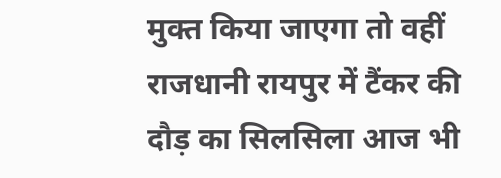मुक्त किया जाएगा तो वहीं राजधानी रायपुर में टैंकर की दौड़ का सिलसिला आज भी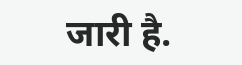जारी है.